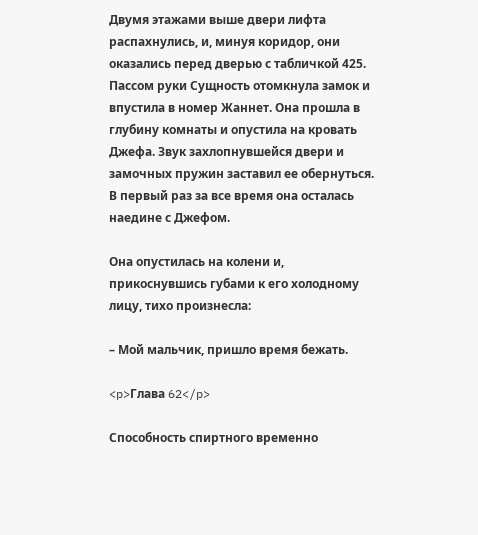Двумя этажами выше двери лифта распахнулись, и, минуя коридор, они оказались перед дверью с табличкой 425. Пассом руки Сущность отомкнула замок и впустила в номер Жаннет. Она прошла в глубину комнаты и опустила на кровать Джефа. Звук захлопнувшейся двери и замочных пружин заставил ее обернуться. В первый раз за все время она осталась наедине с Джефом.

Она опустилась на колени и, прикоснувшись губами к его холодному лицу, тихо произнесла:

– Мой мальчик, пришло время бежать.

<p>Глава 62</p>

Способность спиртного временно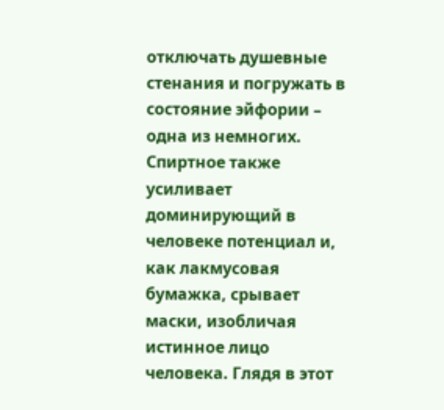отключать душевные стенания и погружать в состояние эйфории – одна из немногих. Спиртное также усиливает доминирующий в человеке потенциал и, как лакмусовая бумажка, срывает маски, изобличая истинное лицо человека. Глядя в этот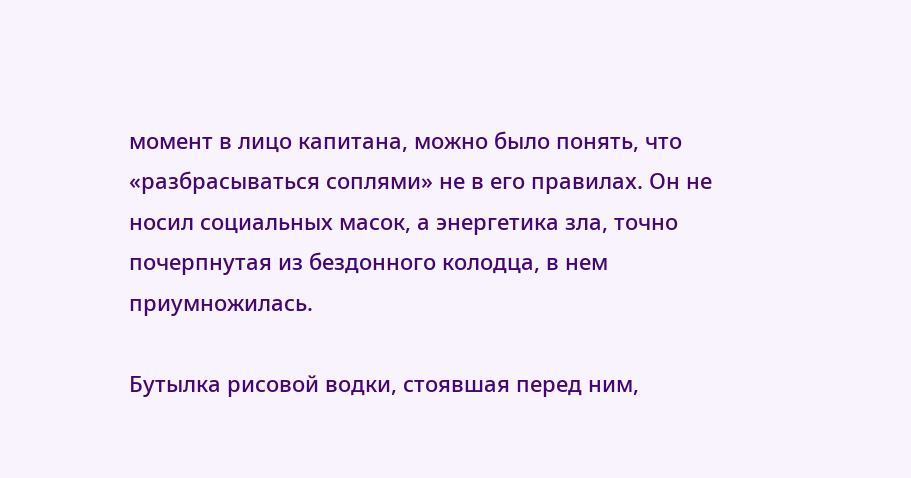момент в лицо капитана, можно было понять, что «разбрасываться соплями» не в его правилах. Он не носил социальных масок, а энергетика зла, точно почерпнутая из бездонного колодца, в нем приумножилась.

Бутылка рисовой водки, стоявшая перед ним,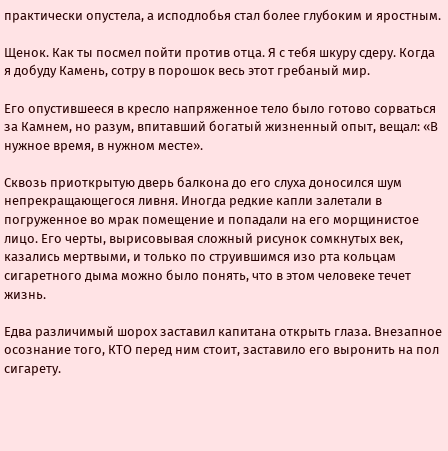практически опустела, а исподлобья стал более глубоким и яростным.

Щенок. Как ты посмел пойти против отца. Я с тебя шкуру сдеру. Когда я добуду Камень, сотру в порошок весь этот гребаный мир.

Его опустившееся в кресло напряженное тело было готово сорваться за Камнем, но разум, впитавший богатый жизненный опыт, вещал: «В нужное время, в нужном месте».

Сквозь приоткрытую дверь балкона до его слуха доносился шум непрекращающегося ливня. Иногда редкие капли залетали в погруженное во мрак помещение и попадали на его морщинистое лицо. Его черты, вырисовывая сложный рисунок сомкнутых век, казались мертвыми, и только по струившимся изо рта кольцам сигаретного дыма можно было понять, что в этом человеке течет жизнь.

Едва различимый шорох заставил капитана открыть глаза. Внезапное осознание того, КТО перед ним стоит, заставило его выронить на пол сигарету.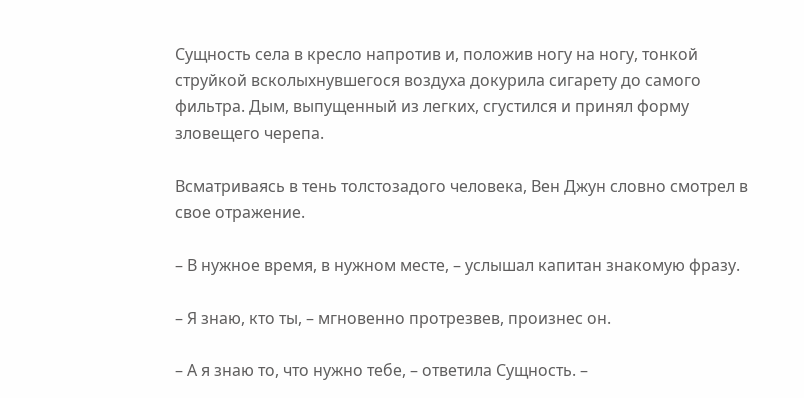Сущность села в кресло напротив и, положив ногу на ногу, тонкой струйкой всколыхнувшегося воздуха докурила сигарету до самого фильтра. Дым, выпущенный из легких, сгустился и принял форму зловещего черепа.

Всматриваясь в тень толстозадого человека, Вен Джун словно смотрел в свое отражение.

– В нужное время, в нужном месте, – услышал капитан знакомую фразу.

– Я знаю, кто ты, – мгновенно протрезвев, произнес он.

– А я знаю то, что нужно тебе, – ответила Сущность. –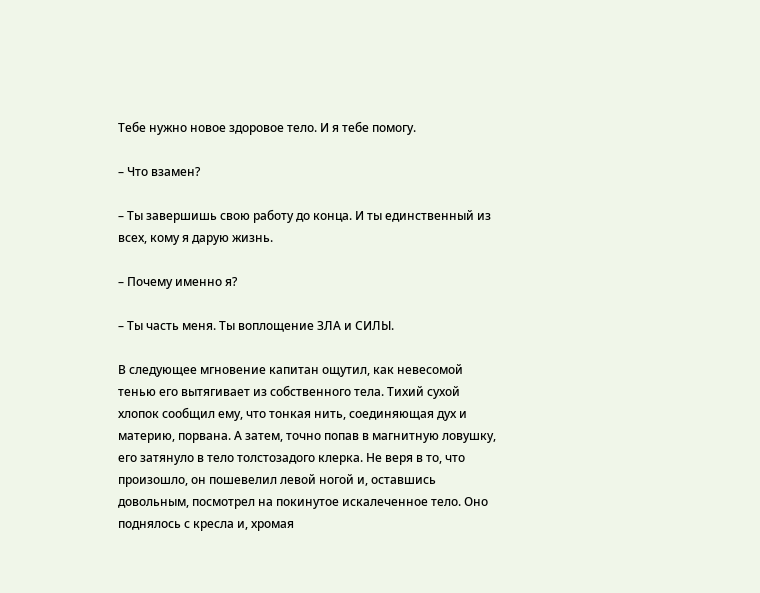Тебе нужно новое здоровое тело. И я тебе помогу.

– Что взамен?

– Ты завершишь свою работу до конца. И ты единственный из всех, кому я дарую жизнь.

– Почему именно я?

– Ты часть меня. Ты воплощение ЗЛА и СИЛЫ.

В следующее мгновение капитан ощутил, как невесомой тенью его вытягивает из собственного тела. Тихий сухой хлопок сообщил ему, что тонкая нить, соединяющая дух и материю, порвана. А затем, точно попав в магнитную ловушку, его затянуло в тело толстозадого клерка. Не веря в то, что произошло, он пошевелил левой ногой и, оставшись довольным, посмотрел на покинутое искалеченное тело. Оно поднялось с кресла и, хромая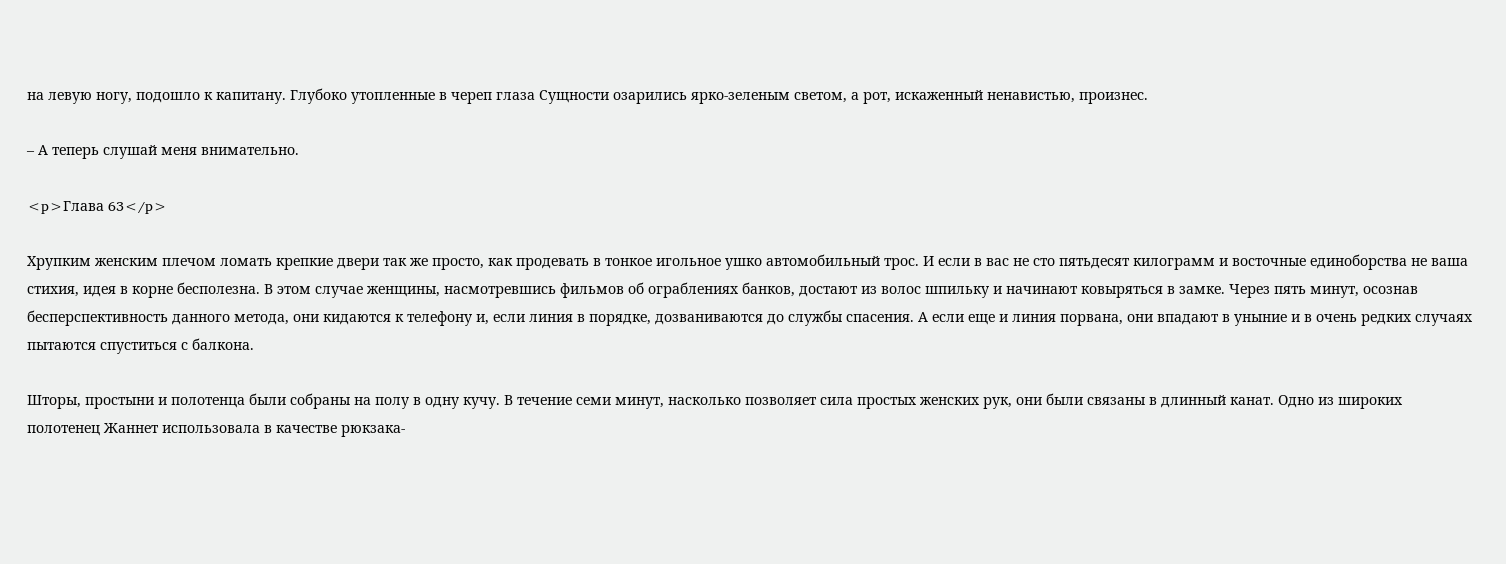на левую ногу, подошло к капитану. Глубоко утопленные в череп глаза Сущности озарились ярко-зеленым светом, а рот, искаженный ненавистью, произнес.

– А теперь слушай меня внимательно.

<p>Глава 63</p>

Хрупким женским плечом ломать крепкие двери так же просто, как продевать в тонкое игольное ушко автомобильный трос. И если в вас не сто пятьдесят килограмм и восточные единоборства не ваша стихия, идея в корне бесполезна. В этом случае женщины, насмотревшись фильмов об ограблениях банков, достают из волос шпильку и начинают ковыряться в замке. Через пять минут, осознав бесперспективность данного метода, они кидаются к телефону и, если линия в порядке, дозваниваются до службы спасения. А если еще и линия порвана, они впадают в уныние и в очень редких случаях пытаются спуститься с балкона.

Шторы, простыни и полотенца были собраны на полу в одну кучу. В течение семи минут, насколько позволяет сила простых женских рук, они были связаны в длинный канат. Одно из широких полотенец Жаннет использовала в качестве рюкзака-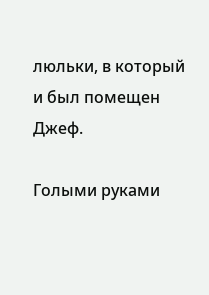люльки, в который и был помещен Джеф.

Голыми руками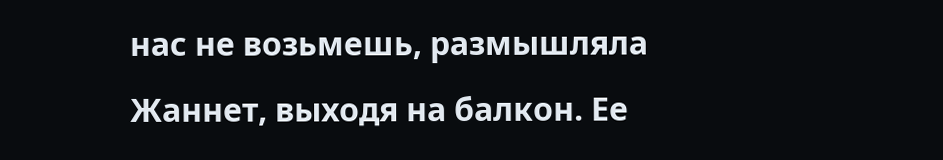нас не возьмешь, размышляла Жаннет, выходя на балкон. Ее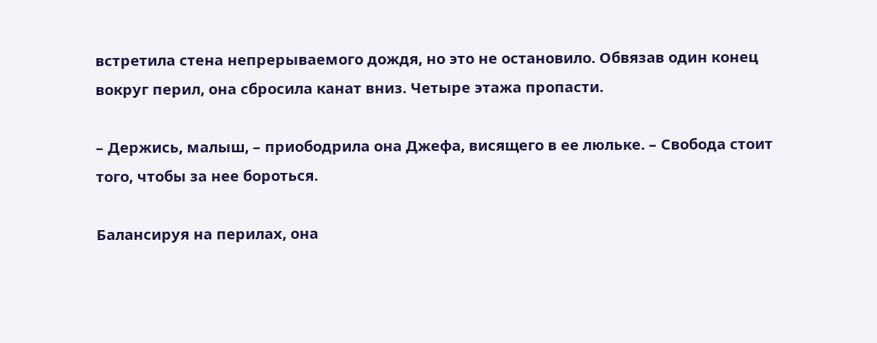встретила стена непрерываемого дождя, но это не остановило. Обвязав один конец вокруг перил, она сбросила канат вниз. Четыре этажа пропасти.

– Держись, малыш, – приободрила она Джефа, висящего в ее люльке. – Свобода стоит того, чтобы за нее бороться.

Балансируя на перилах, она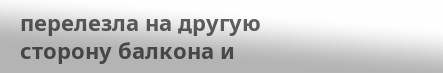перелезла на другую сторону балкона и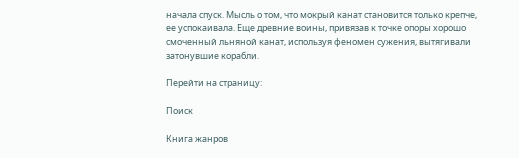начала спуск. Мысль о том, что мокрый канат становится только крепче, ее успокаивала. Еще древние воины, привязав к точке опоры хорошо смоченный льняной канат, используя феномен сужения, вытягивали затонувшие корабли.

Перейти на страницу:

Поиск

Книга жанров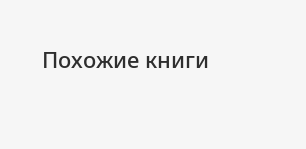Похожие книги